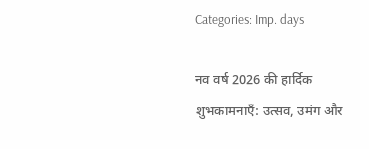Categories: Imp. days

नव वर्ष 2026 की हार्दिक शुभकामनाएँ: उत्सव, उमंग और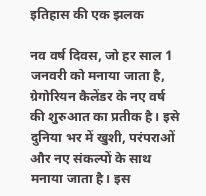इतिहास की एक झलक

नव वर्ष दिवस, जो हर साल 1 जनवरी को मनाया जाता है, ग्रेगोरियन कैलेंडर के नए वर्ष की शुरुआत का प्रतीक है। इसे दुनिया भर में खुशी, परंपराओं और नए संकल्पों के साथ मनाया जाता है। इस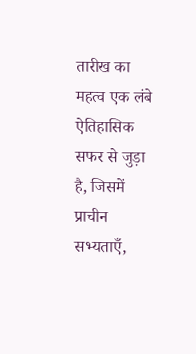तारीख का महत्व एक लंबे ऐतिहासिक सफर से जुड़ा है, जिसमें प्राचीन सभ्यताएँ,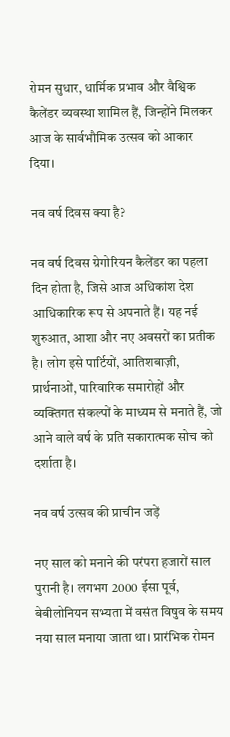रोमन सुधार, धार्मिक प्रभाव और वैश्विक कैलेंडर व्यवस्था शामिल हैं, जिन्होंने मिलकर आज के सार्वभौमिक उत्सव को आकार दिया।

नव वर्ष दिवस क्या है?

नव वर्ष दिवस ग्रेगोरियन कैलेंडर का पहला दिन होता है, जिसे आज अधिकांश देश आधिकारिक रूप से अपनाते हैं। यह नई शुरुआत, आशा और नए अवसरों का प्रतीक है। लोग इसे पार्टियों, आतिशबाज़ी, प्रार्थनाओं, पारिवारिक समारोहों और व्यक्तिगत संकल्पों के माध्यम से मनाते हैं, जो आने वाले वर्ष के प्रति सकारात्मक सोच को दर्शाता है।

नव वर्ष उत्सव की प्राचीन जड़ें

नए साल को मनाने की परंपरा हजारों साल पुरानी है। लगभग 2000 ईसा पूर्व, बेबीलोनियन सभ्यता में वसंत विषुव के समय नया साल मनाया जाता था। प्रारंभिक रोमन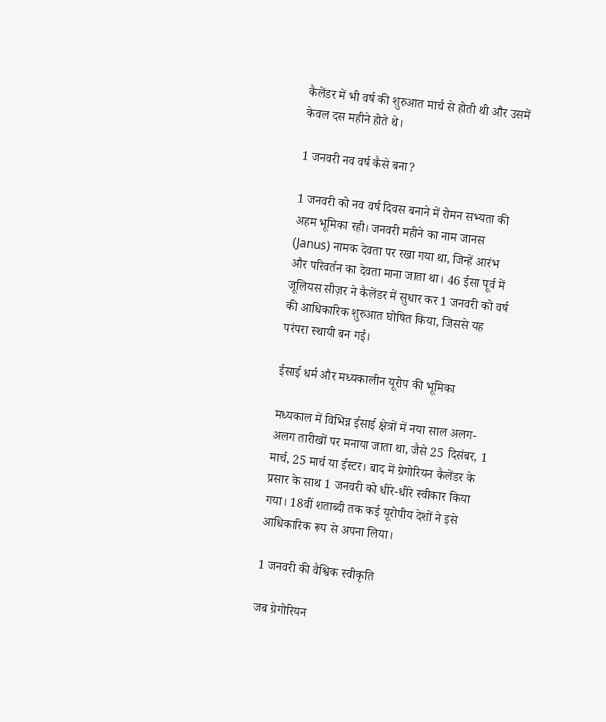कैलेंडर में भी वर्ष की शुरुआत मार्च से होती थी और उसमें केवल दस महीने होते थे।

1 जनवरी नव वर्ष कैसे बना?

1 जनवरी को नव वर्ष दिवस बनाने में रोमन सभ्यता की अहम भूमिका रही। जनवरी महीने का नाम जानस (Janus) नामक देवता पर रखा गया था, जिन्हें आरंभ और परिवर्तन का देवता माना जाता था। 46 ईसा पूर्व में जूलियस सीज़र ने कैलेंडर में सुधार कर 1 जनवरी को वर्ष की आधिकारिक शुरुआत घोषित किया, जिससे यह परंपरा स्थायी बन गई।

ईसाई धर्म और मध्यकालीन यूरोप की भूमिका

मध्यकाल में विभिन्न ईसाई क्षेत्रों में नया साल अलग-अलग तारीखों पर मनाया जाता था, जैसे 25 दिसंबर, 1 मार्च, 25 मार्च या ईस्टर। बाद में ग्रेगोरियन कैलेंडर के प्रसार के साथ 1 जनवरी को धीरे-धीरे स्वीकार किया गया। 18वीं शताब्दी तक कई यूरोपीय देशों ने इसे आधिकारिक रूप से अपना लिया।

1 जनवरी की वैश्विक स्वीकृति

जब ग्रेगोरियन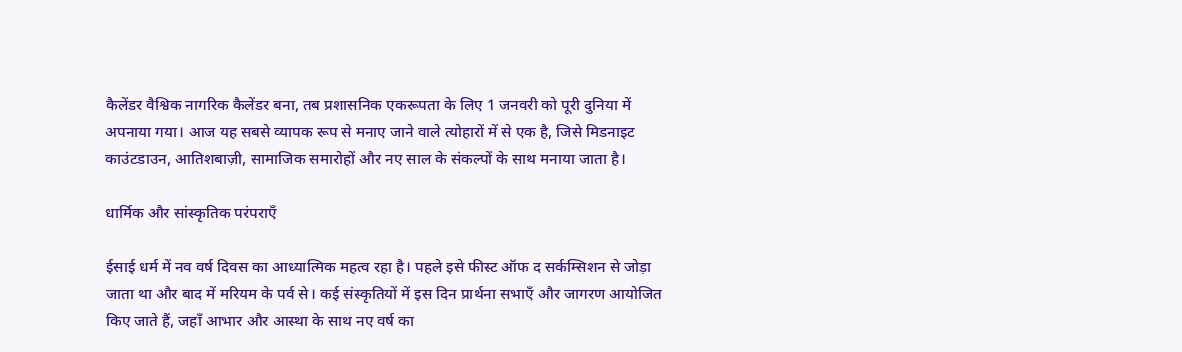कैलेंडर वैश्विक नागरिक कैलेंडर बना, तब प्रशासनिक एकरूपता के लिए 1 जनवरी को पूरी दुनिया में अपनाया गया। आज यह सबसे व्यापक रूप से मनाए जाने वाले त्योहारों में से एक है, जिसे मिडनाइट काउंटडाउन, आतिशबाज़ी, सामाजिक समारोहों और नए साल के संकल्पों के साथ मनाया जाता है।

धार्मिक और सांस्कृतिक परंपराएँ

ईसाई धर्म में नव वर्ष दिवस का आध्यात्मिक महत्व रहा है। पहले इसे फीस्ट ऑफ द सर्कम्सिशन से जोड़ा जाता था और बाद में मरियम के पर्व से। कई संस्कृतियों में इस दिन प्रार्थना सभाएँ और जागरण आयोजित किए जाते हैं, जहाँ आभार और आस्था के साथ नए वर्ष का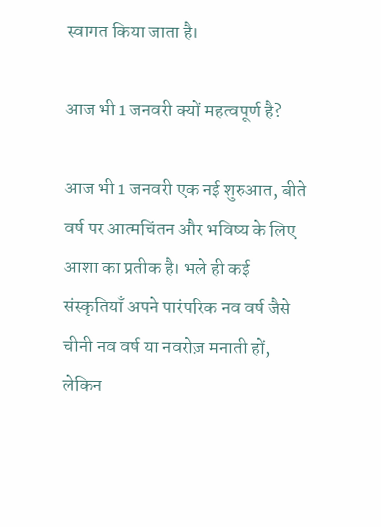स्वागत किया जाता है।

आज भी 1 जनवरी क्यों महत्वपूर्ण है?

आज भी 1 जनवरी एक नई शुरुआत, बीते वर्ष पर आत्मचिंतन और भविष्य के लिए आशा का प्रतीक है। भले ही कई संस्कृतियाँ अपने पारंपरिक नव वर्ष जैसे चीनी नव वर्ष या नवरोज़ मनाती हों, लेकिन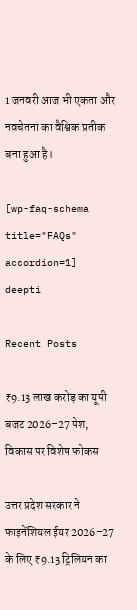1 जनवरी आज भी एकता और नवचेतना का वैश्विक प्रतीक बना हुआ है।

[wp-faq-schema title="FAQs" accordion=1]
deepti

Recent Posts

₹9.13 लाख करोड़ का यूपी बजट 2026–27 पेश, विकास पर विशेष फोकस

उत्तर प्रदेश सरकार ने फाइनेंशियल ईयर 2026–27 के लिए ₹9.13 ट्रिलियन का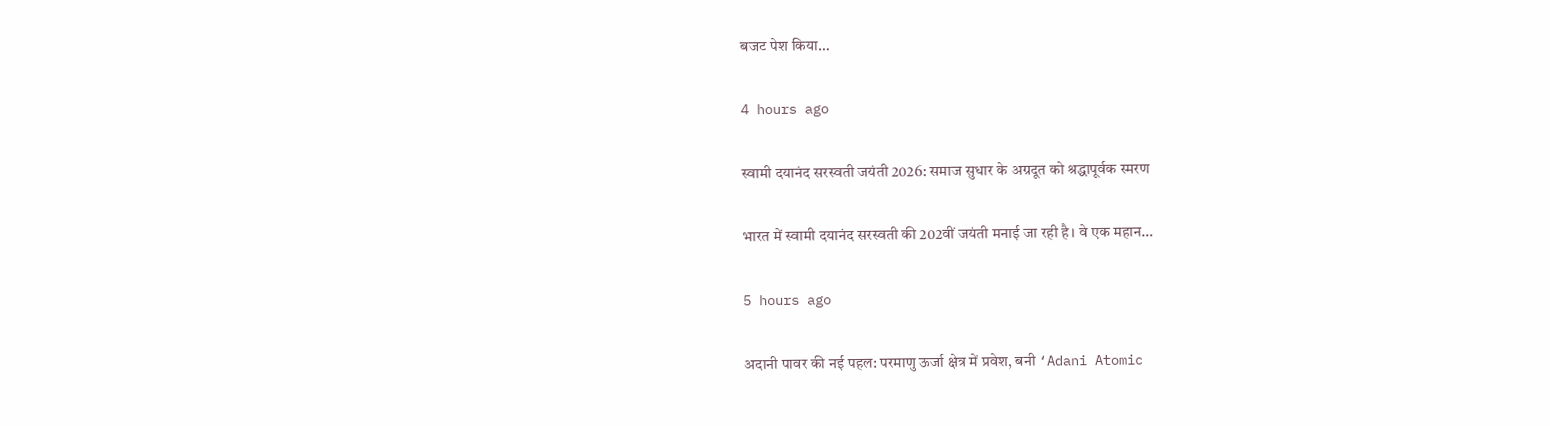बजट पेश किया…

4 hours ago

स्वामी दयानंद सरस्वती जयंती 2026: समाज सुधार के अग्रदूत को श्रद्धापूर्वक स्मरण

भारत में स्वामी दयानंद सरस्वती की 202वीं जयंती मनाई जा रही है। वे एक महान…

5 hours ago

अदानी पावर की नई पहल: परमाणु ऊर्जा क्षेत्र में प्रवेश, बनी ‘Adani Atomic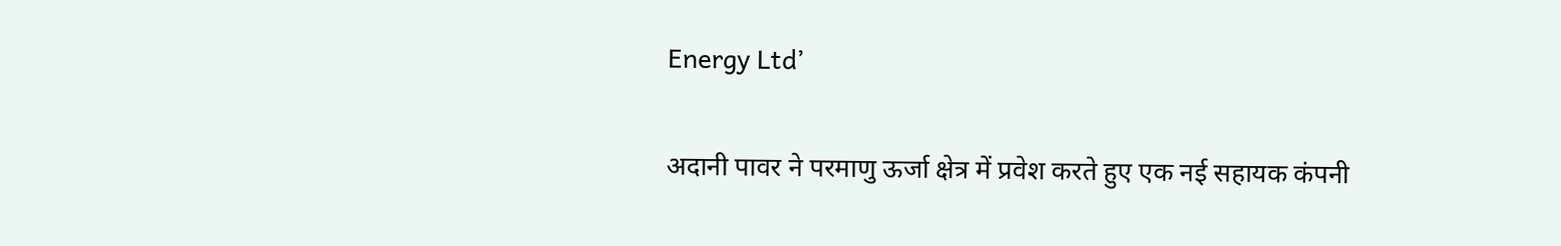Energy Ltd’

अदानी पावर ने परमाणु ऊर्जा क्षेत्र में प्रवेश करते हुए एक नई सहायक कंपनी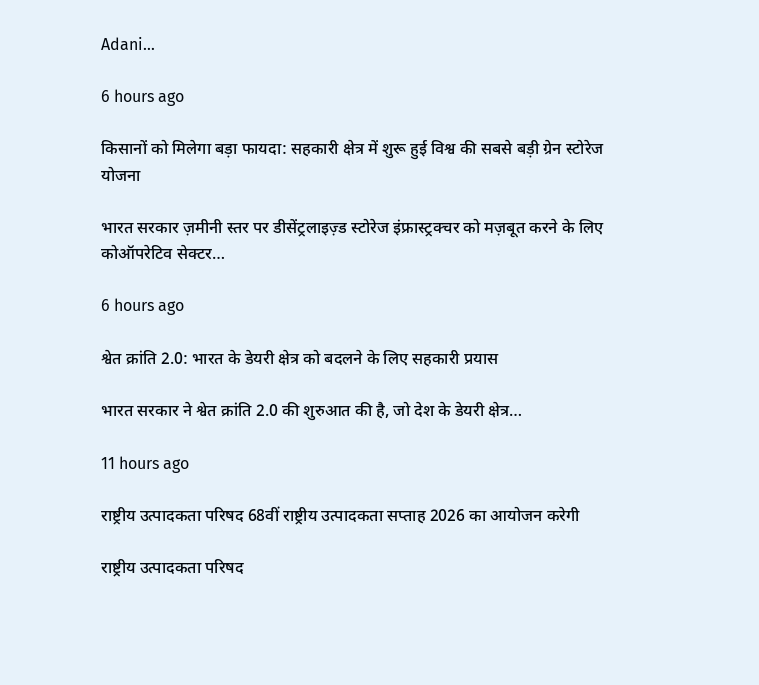Adani…

6 hours ago

किसानों को मिलेगा बड़ा फायदा: सहकारी क्षेत्र में शुरू हुई विश्व की सबसे बड़ी ग्रेन स्टोरेज योजना

भारत सरकार ज़मीनी स्तर पर डीसेंट्रलाइज़्ड स्टोरेज इंफ्रास्ट्रक्चर को मज़बूत करने के लिए कोऑपरेटिव सेक्टर…

6 hours ago

श्वेत क्रांति 2.0: भारत के डेयरी क्षेत्र को बदलने के लिए सहकारी प्रयास

भारत सरकार ने श्वेत क्रांति 2.0 की शुरुआत की है, जो देश के डेयरी क्षेत्र…

11 hours ago

राष्ट्रीय उत्पादकता परिषद 68वीं राष्ट्रीय उत्पादकता सप्ताह 2026 का आयोजन करेगी

राष्ट्रीय उत्पादकता परिषद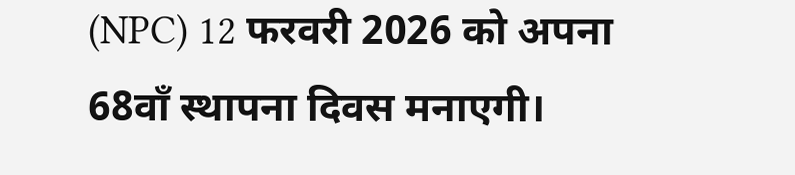(NPC) 12 फरवरी 2026 को अपना 68वाँ स्थापना दिवस मनाएगी।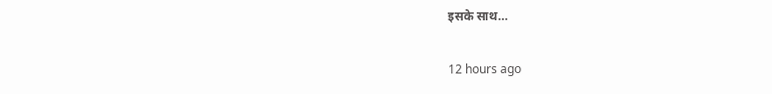इसके साथ…

12 hours ago